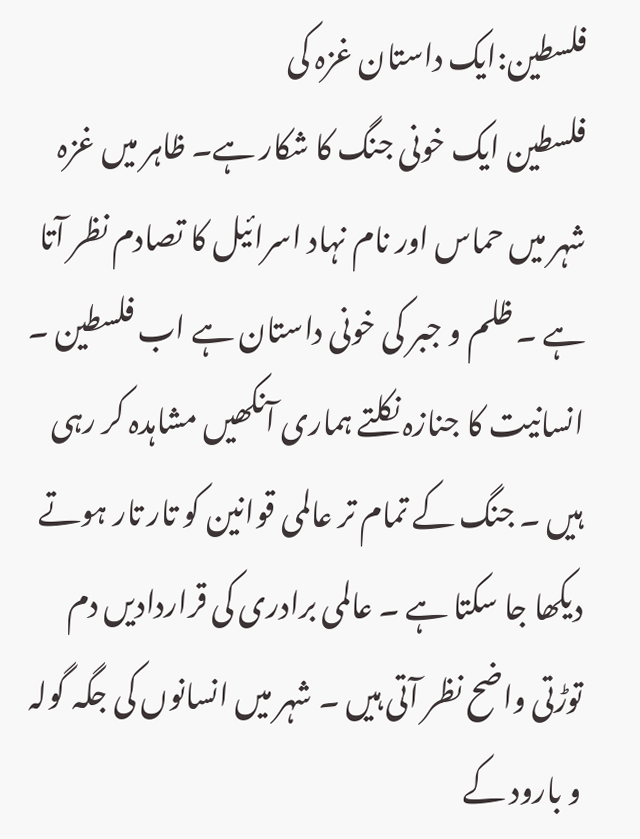فلسطین:ایک داستان غزہ کی
فلسطین ایک خونی جنگ کا شکار ہے۔ ظاہر میں غزہ شہر میں حماس اور نام نہاد اسرائیل کا تصادم نظر آتا ہے ۔ ظلم و جبر کی خونی داستان ہے اب فلسطین ۔ انسانیت کا جنازہ نکلتے ہماری آنکھیں مشاہدہ کر رہی ہیں ۔ جنگ کے تمام تر عالمی قوانین کو تار تار ہوتے دیکھا جا سکتا ہے ۔ عالمی برادری کی قراردادیں دم توڑتی واضح نظر آتی ہیں ۔ شہر میں انسانوں کی جگہ گولہ و بارود کے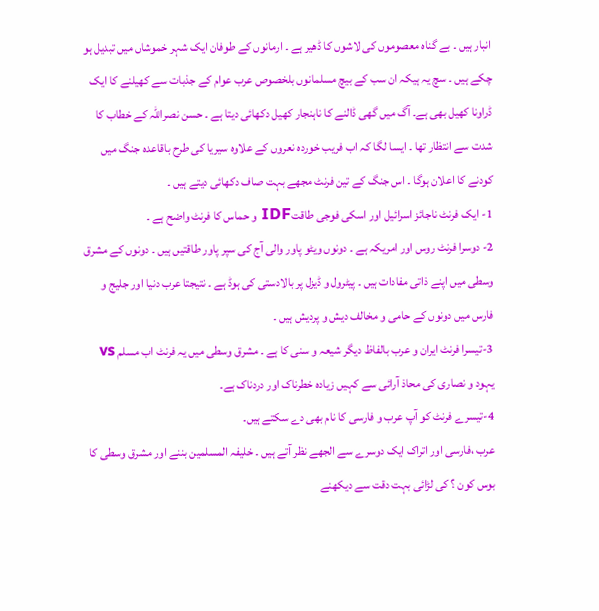انبار ہیں ۔ بے گناہ معصوموں کی لاشوں کا ڈھیر ہے ۔ ارمانوں کے طوفان ایک شہر خموشاں میں تبدیل ہو چکے ہیں ۔ سچ یہ ہیکہ ان سب کے بیچ مسلمانوں بلخصوص عرب عوام کے جذبات سے کھیلنے کا ایک ڈراونا کھیل بھی ہے۔ آگ میں گھی ڈالنے کا ناہنجار کھیل دکھائی دیتا ہے ۔ حسن نصراللہ کے خطاب کا شدت سے انتظار تھا ۔ ایسا لگا کہ اب فریب خوردہ نعروں کے علاوہ سیریا کی طرح باقاعدہ جنگ میں کودنے کا اعلان ہوگا ۔ اس جنگ کے تین فرنٹ مجھے بہت صاف دکھائی دیتے ہیں ۔
1- ایک فرنٹ ناجائز اسرائیل اور اسکی فوجی طاقتIDF و حماس کا فرنٹ واضح ہے ۔
2- دوسرا فرنٹ روس اور امریکہ ہے ۔ دونوں ویٹو پاور والی آج کی سپر پاور طاقتیں ہیں ۔ دونوں کے مشرق وسطی میں اپنے ذاتی مفادات ہیں ۔ پیٹرول و ڈیزل پر بالادستی کی ہوڈ ہے ۔ نتیجتا عرب دنیا اور جلیج و فارس میں دونوں کے حامی و مخالف دیش و پردیش ہیں ۔
3-تیسرا فرنٹ ایران و عرب بالفاظ دیگر شیعہ و سنی کا ہے ۔ مشرق وسطی میں یہ فرنٹ اب مسلم vs یہود و نصاری کی محاذ آرائی سے کہیں زیادہ خطرناک اور دردناک ہے۔
4-تیسرے فرنٹ کو آپ عرب و فارسی کا نام بھی دے سکتے ہیں۔
عرب ،فارسی اور اتراک ایک دوسرے سے الجھے نظر آتے ہیں ۔ خلیفہ المسلمین بننے اور مشرق وسطی کا بوس کون ؟ کی لڑائی بہت دقت سے دیکھنے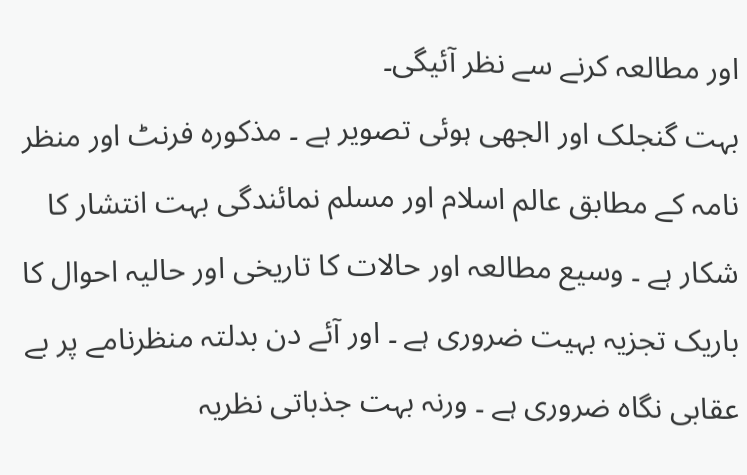اور مطالعہ کرنے سے نظر آئیگی۔
بہت گنجلک اور الجھی ہوئی تصویر ہے ۔ مذکورہ فرنٹ اور منظر نامہ کے مطابق عالم اسلام اور مسلم نمائندگی بہت انتشار کا شکار ہے ۔ وسیع مطالعہ اور حالات کا تاریخی اور حالیہ احوال کا باریک تجزیہ بہیت ضروری ہے ۔ اور آئے دن بدلتہ منظرنامے پر بے عقابی نگاہ ضروری ہے ۔ ورنہ بہت جذباتی نظریہ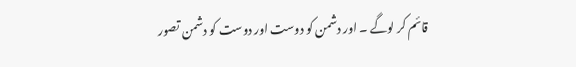قائم کر لوگے ۔ اور دشمن کو دوست اور دوست کو دشمن تصور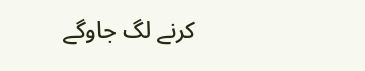کرنے لگ جاوگے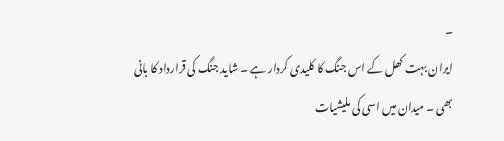۔
ایران بہت کھل کے اس جنگ کا کلیدی کردار ہے ۔ شاید جنگ کی قرارداد کا بانی بھی ۔ میدان میں اسی کی ملیشیات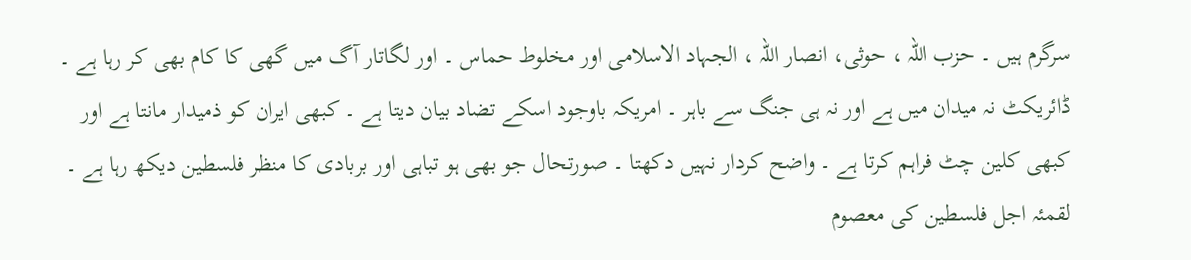سرگرم ہیں ۔ حزب اللہ ، حوثی، انصار اللہ ، الجہاد الاسلامی اور مخلوط حماس ۔ اور لگاتار آگ میں گھی کا کام بھی کر رہا ہے ۔ ڈائریکٹ نہ میدان میں ہے اور نہ ہی جنگ سے باہر ۔ امریکہ باوجود اسکے تضاد بیان دیتا ہے ۔ کبھی ایران کو ذمیدار مانتا ہے اور کبھی کلین چٹ فراہم کرتا ہے ۔ واضح کردار نہیں دکھتا ۔ صورتحال جو بھی ہو تباہی اور بربادی کا منظر فلسطین دیکھ رہا ہے ۔ لقمئہ اجل فلسطین کی معصوم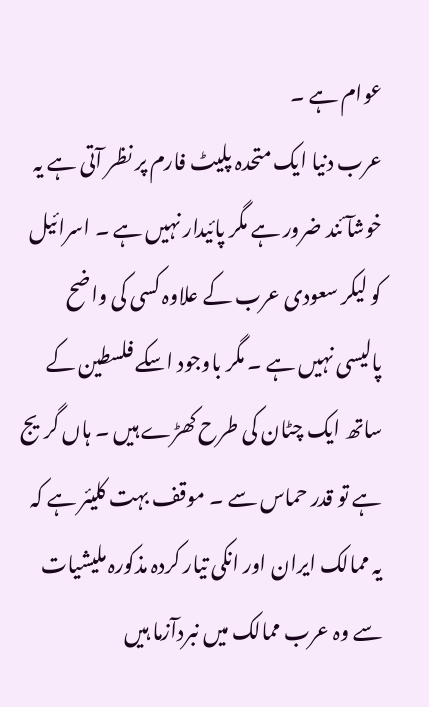عوام ہے ۔
عرب دنیا ایک متحدہ پلیٹ فارم پر نظر آتی ہے یہ خوشآئند ضرور ہے مگر پائیدار نہیں ہے ۔ اسرائیل کو لیکر سعودی عرب کے علاوہ کسی کی واضح پالیسی نہیں ہے ۔ مگر باوجود اسکے فلسطین کے ساتھ ایک چٹان کی طرح کھڑے ہیں ۔ ہاں گریج ہے تو قدر حماس سے ۔ موقف بہت کلیئر ہے کہ یہ ممالک ایران اور انکی تیار کردہ مذکورہ ملیشیات سے وہ عرب ممالک میں نبردآزما ہیں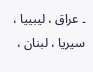۔ عراق ، لیبییا ، سیریا ، لبنان ،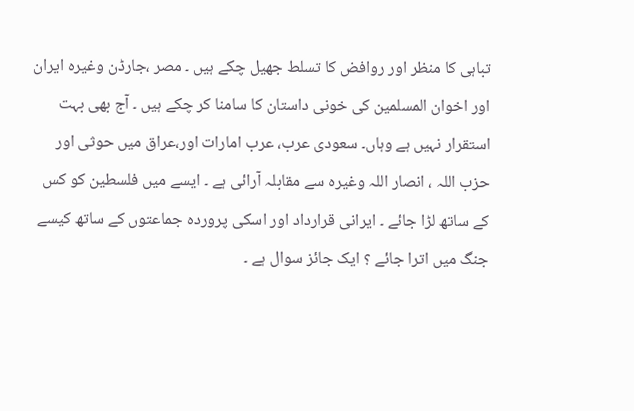تباہی کا منظر اور روافض کا تسلط جھیل چکے ہیں ۔ مصر ،جارڈن وغیرہ ایران اور اخوان المسلمین کی خونی داستان کا سامنا کر چکے ہیں ۔ آج بھی بہت استقرار نہیں ہے وہاں۔ سعودی عرب، عرب امارات اور،عراق میں حوثی اور حزب اللہ ، انصار اللہ وغیرہ سے مقابلہ آرائی ہے ۔ ایسے میں فلسطین کو کس کے ساتھ لڑا جائے ۔ ایرانی قرارداد اور اسکی پروردہ جماعتوں کے ساتھ کیسے جنگ میں اترا جائے ؟ ایک جائز سوال ہے ۔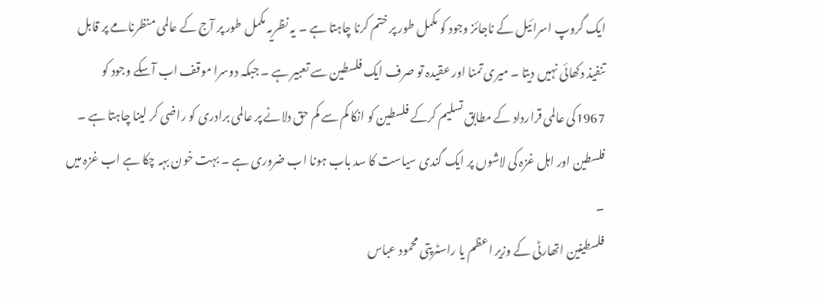ایک گروپ اسرائیل کے ناجائز وجود کو مکمل طور پر ختم کرنا چاہتا ہے ۔ یہ نظریہ مکمل طور پر آج کے عالمی منظرنامے پر قابل تنفیذ دکھائی نہیں دیتا ۔ میری تمنا اور عقیدہ تو صرف ایک فلسطین سے تعبیر ہے ۔ جبکہ دوسرا موقف اب آسکے وجود کو 1967کی عالمی قرارداد کے مطابق تسلیم کرکے فلسطین کو انکا کم سے کم حق دلانے پر عالمی برادری کو راضی کر لینا چاہتا ہے ۔ فلسطین اور اہل غزہ کی لاشوں پر ایک گندی سیاست کا سد باب ہونا اب ضروری ہے ۔ بہت خون بہہ چکا ہے اب غزہ میں ۔
فلسطینین اتھارٹی کے وزیر اعظم یا راسٹرپتی محمود عباس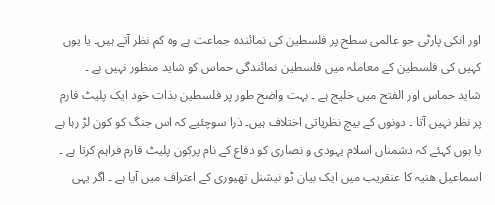اور انکی پارٹی جو عالمی سطح پر فلسطین کی نمائندہ جماعت ہے وہ کم نظر آتے ہیں۔ یا یوں کہیں کی فلسطین کے معاملہ میں فلسطین نمائندگی حماس کو شاید منظور نہیں ہے ۔
شاید حماس اور الفتح میں خلیج ہے ۔ بہت واضح طور پر فلسطین بذات خود ایک پلیٹ فارم پر نظر نہیں آتا ۔ دونوں کے بیچ نظریاتی اختلاف ہیں۔ ذرا سوچئیے کہ اس جنگ کو کون لڑ رہا ہے یا ہوں کہئے کہ دشمناں اسلام یہودی و نصاری کو دفاع کے نام پرکون پلیٹ فارم فراہم کرتا ہے ۔
اسماعیل ھنیہ کا عنقریب میں ایک بیان ٹو نیشنل تھیوری کے اعتراف میں آیا ہے ۔ اگر یہی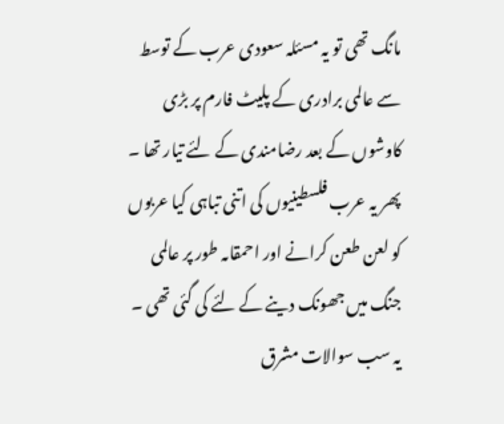مانگ تھی تو یہ مسئلہ سعودی عرب کے توسط سے عالمی برادری کے پلیٹ فارم پر بڑی کاوشوں کے بعد رضامندی کے لئے تیار تھا ۔ پھر یہ عرب فلسطینیوں کی اتنی تباہی کیا عربوں کو لعن طعن کرانے اور احمقاںہ طور پر عالمی جنگ میں جھونک دینے کے لئے کی گئی تھی ۔ یہ سب سوالات مشرق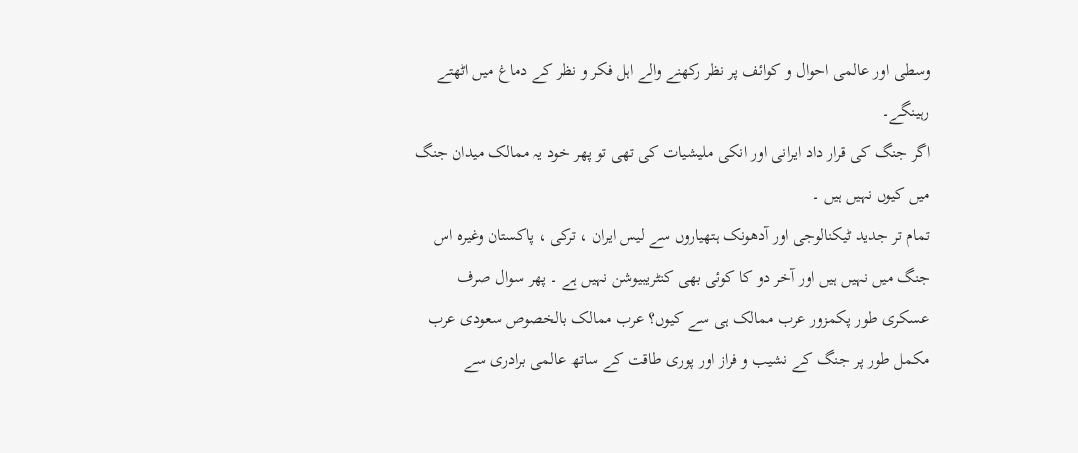وسطی اور عالمی احوال و کوائف پر نظر رکھنے والے اہل فکر و نظر کے دماغ میں اٹھتے رہینگے۔
اگر جنگ کی قرار داد ایرانی اور انکی ملیشیات کی تھی تو پھر خود یہ ممالک میدان جنگ میں کیوں نہیں ہیں ۔
تمام تر جدید ٹیکنالوجی اور آدھونک ہتھیاروں سے لیس ایران ، ترکی ، پاکستان وغیرہ اس جنگ میں نہیں ہیں اور آخر دو کا کوئی بھی کنٹریبیوشن نہیں ہے ۔ پھر سوال صرف عسکری طور پکمزور عرب ممالک ہی سے کیوں؟ عرب ممالک بالخصوص سعودی عرب مکمل طور پر جنگ کے نشیب و فراز اور پوری طاقت کے ساتھ عالمی برادری سے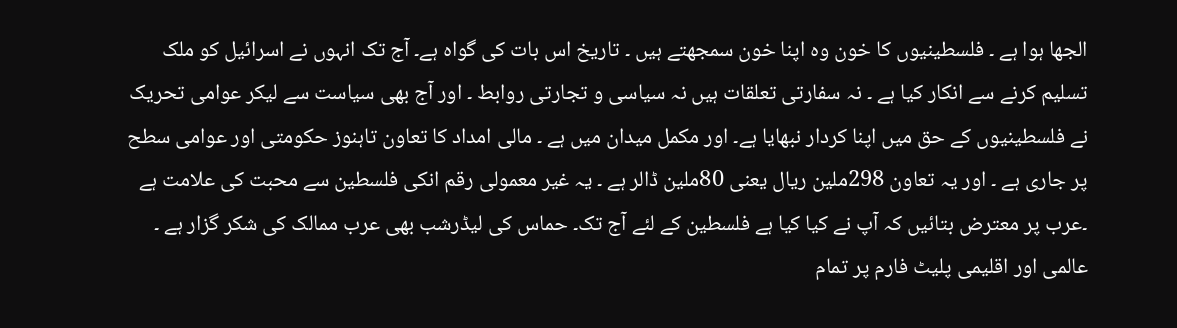الجھا ہوا ہے ۔ فلسطینیوں کا خون وہ اپنا خون سمجھتے ہیں ۔ تاریخ اس بات کی گواہ ہے۔ آج تک انہوں نے اسرائیل کو ملک تسلیم کرنے سے انکار کیا ہے ۔ نہ سفارتی تعلقات ہیں نہ سیاسی و تجارتی روابط ۔ اور آج بھی سیاست سے لیکر عوامی تحریک نے فلسطینیوں کے حق میں اپنا کردار نبھایا ہے۔ اور مکمل میدان میں ہے ۔ مالی امداد کا تعاون تاہنوز حکومتی اور عوامی سطح پر جاری ہے ۔ اور یہ تعاون 298ملین ریال یعنی 80ملین ڈالر ہے ۔ یہ غیر معمولی رقم انکی فلسطین سے محبت کی علامت ہے ۔عرب پر معترض بتائیں کہ آپ نے کیا کیا ہے فلسطین کے لئے آج تک۔ حماس کی لیڈرشب بھی عرب ممالک کی شکر گزار ہے ۔ عالمی اور اقلیمی پلیٹ فارم پر تمام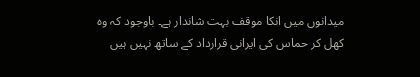میدانوں میں انکا موقف بہت شاندار ہے۔ باوجود کہ وہ کھل کر حماس کی ایرانی قرارداد کے ساتھ نہیں ہیں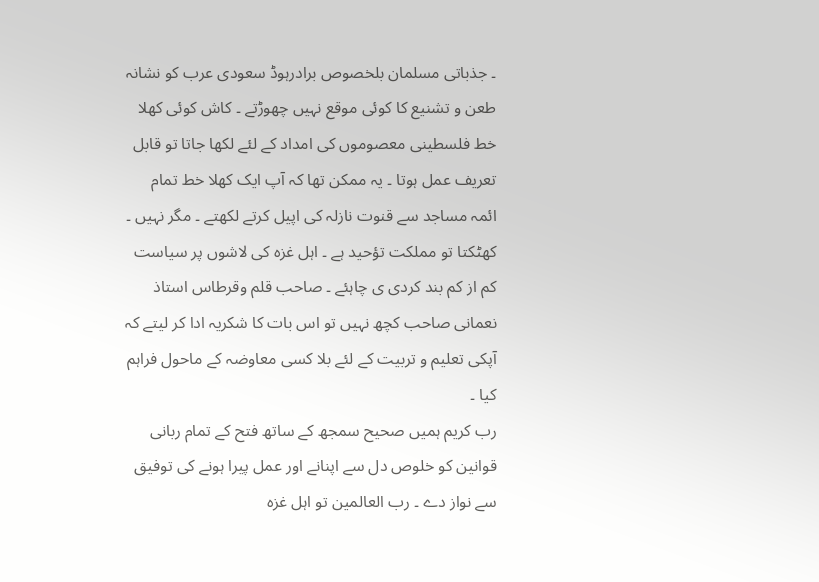۔ جذباتی مسلمان بلخصوص برادرہوڈ سعودی عرب کو نشانہ طعن و تشنیع کا کوئی موقع نہیں چھوڑتے ۔ کاش کوئی کھلا خط فلسطینی معصوموں کی امداد کے لئے لکھا جاتا تو قابل تعریف عمل ہوتا ۔ یہ ممکن تھا کہ آپ ایک کھلا خط تمام ائمہ مساجد سے قنوت نازلہ کی اپیل کرتے لکھتے ۔ مگر نہیں ۔ کھٹکتا تو مملکت تؤحید ہے ۔ اہل غزہ کی لاشوں پر سیاست کم از کم بند کردی ی چاہئے ۔ صاحب قلم وقرطاس استاذ نعمانی صاحب کچھ نہیں تو اس بات کا شکریہ ادا کر لیتے کہ آپکی تعلیم و تربیت کے لئے بلا کسی معاوضہ کے ماحول فراہم کیا ۔
رب کریم ہمیں صحیح سمجھ کے ساتھ فتح کے تمام ربانی قوانین کو خلوص دل سے اپنانے اور عمل پیرا ہونے کی توفیق سے نواز دے ۔ رب العالمین تو اہل غزہ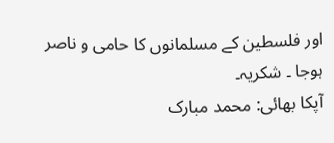اور فلسطین کے مسلمانوں کا حامی و ناصر ہوجا ۔ شکریہ۔
آپکا بھائی: محمد مبارک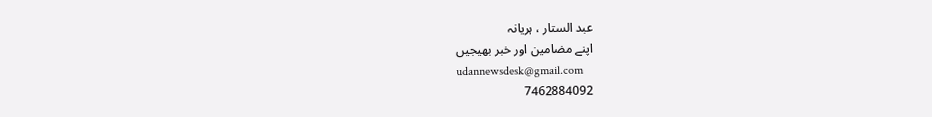عبد الستار ، ہریانہ
اپنے مضامین اور خبر بھیجیں
udannewsdesk@gmail.com
7462884092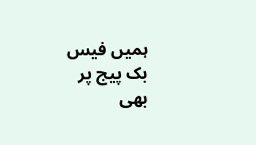ہمیں فیس بک پیج پر بھی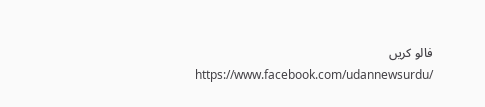فالو کریں
https://www.facebook.com/udannewsurdu/